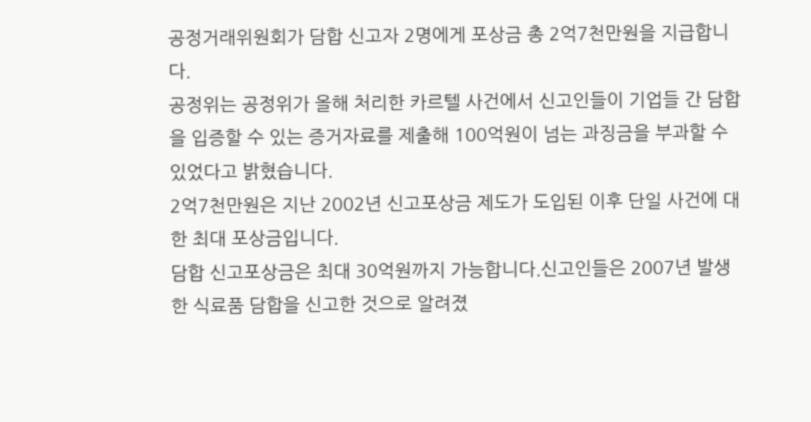공정거래위원회가 담합 신고자 2명에게 포상금 총 2억7천만원을 지급합니다.
공정위는 공정위가 올해 처리한 카르텔 사건에서 신고인들이 기업들 간 담합을 입증할 수 있는 증거자료를 제출해 100억원이 넘는 과징금을 부과할 수 있었다고 밝혔습니다.
2억7천만원은 지난 2002년 신고포상금 제도가 도입된 이후 단일 사건에 대한 최대 포상금입니다.
담합 신고포상금은 최대 30억원까지 가능합니다.신고인들은 2007년 발생한 식료품 담합을 신고한 것으로 알려졌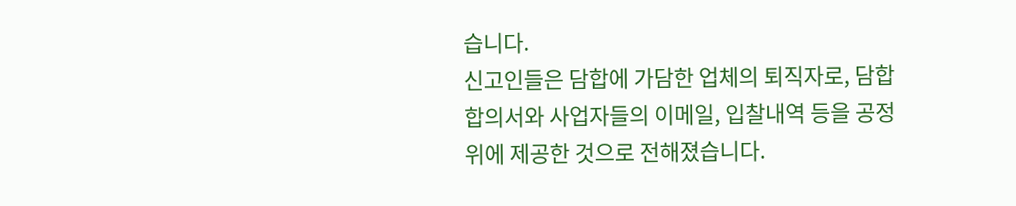습니다.
신고인들은 담합에 가담한 업체의 퇴직자로, 담합 합의서와 사업자들의 이메일, 입찰내역 등을 공정위에 제공한 것으로 전해졌습니다.